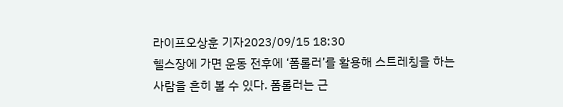라이프오상훈 기자2023/09/15 18:30
헬스장에 가면 운동 전후에 ‘폼롤러’를 활용해 스트레칭을 하는 사람을 흔히 볼 수 있다. 폼롤러는 근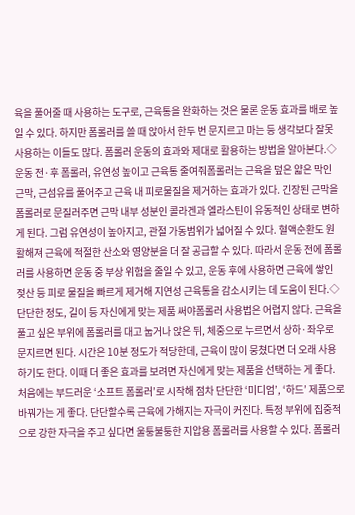육을 풀어줄 때 사용하는 도구로, 근육통을 완화하는 것은 물론 운동 효과를 배로 높일 수 있다. 하지만 폼롤러를 쓸 때 앉아서 한두 번 문지르고 마는 등 생각보다 잘못 사용하는 이들도 많다. 폼롤러 운동의 효과와 제대로 활용하는 방법을 알아본다.◇운동 전·후 폼롤러, 유연성 높이고 근육통 줄여줘폼롤러는 근육을 덮은 얇은 막인 근막, 근섬유를 풀어주고 근육 내 피로물질을 제거하는 효과가 있다. 긴장된 근막을 폼롤러로 문질러주면 근막 내부 성분인 콜라겐과 엘라스틴이 유동적인 상태로 변하게 된다. 그럼 유연성이 높아지고, 관절 가동범위가 넓어질 수 있다. 혈액순환도 원활해져 근육에 적절한 산소와 영양분을 더 잘 공급할 수 있다. 따라서 운동 전에 폼롤러를 사용하면 운동 중 부상 위험을 줄일 수 있고, 운동 후에 사용하면 근육에 쌓인 젖산 등 피로 물질을 빠르게 제거해 지연성 근육통을 감소시키는 데 도움이 된다.◇단단한 정도, 길이 등 자신에게 맞는 제품 써야폼롤러 사용법은 어렵지 않다. 근육을 풀고 싶은 부위에 폼롤러를 대고 눕거나 앉은 뒤, 체중으로 누르면서 상하·좌우로 문지르면 된다. 시간은 10분 정도가 적당한데, 근육이 많이 뭉쳤다면 더 오래 사용하기도 한다. 이때 더 좋은 효과를 보려면 자신에게 맞는 제품을 선택하는 게 좋다. 처음에는 부드러운 ‘소프트 폼롤러’로 시작해 점차 단단한 ‘미디엄’, ‘하드’ 제품으로 바꿔가는 게 좋다. 단단할수록 근육에 가해지는 자극이 커진다. 특정 부위에 집중적으로 강한 자극을 주고 싶다면 울퉁불퉁한 지압용 폼롤러를 사용할 수 있다. 폼롤러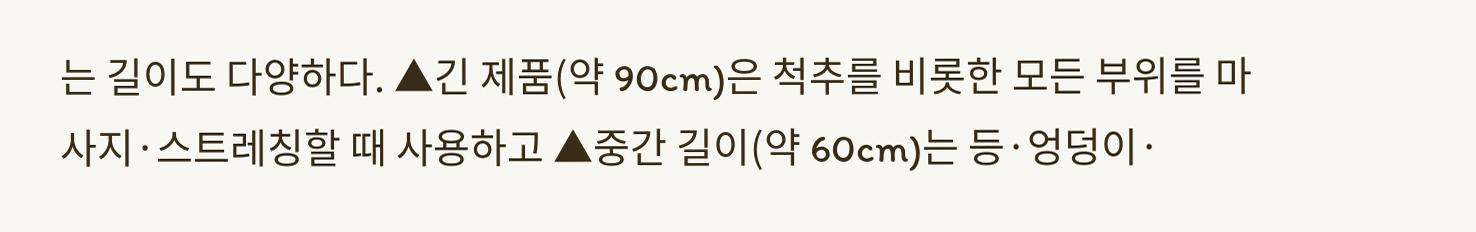는 길이도 다양하다. ▲긴 제품(약 90cm)은 척추를 비롯한 모든 부위를 마사지·스트레칭할 때 사용하고 ▲중간 길이(약 60cm)는 등·엉덩이·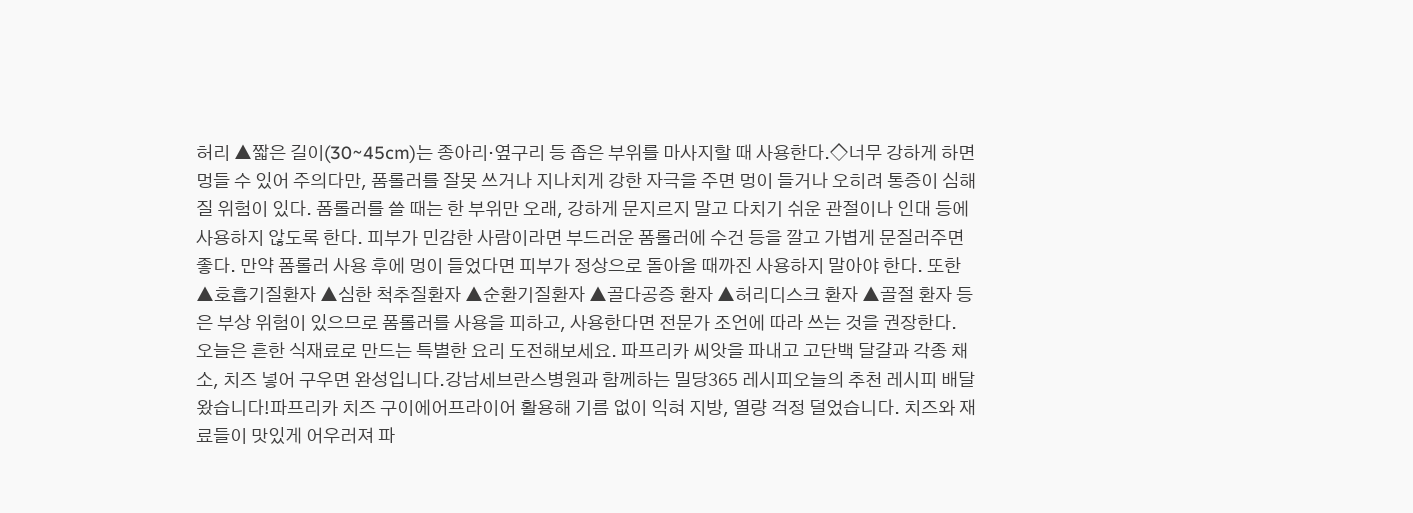허리 ▲짧은 길이(30~45cm)는 종아리·옆구리 등 좁은 부위를 마사지할 때 사용한다.◇너무 강하게 하면 멍들 수 있어 주의다만, 폼롤러를 잘못 쓰거나 지나치게 강한 자극을 주면 멍이 들거나 오히려 통증이 심해질 위험이 있다. 폼롤러를 쓸 때는 한 부위만 오래, 강하게 문지르지 말고 다치기 쉬운 관절이나 인대 등에 사용하지 않도록 한다. 피부가 민감한 사람이라면 부드러운 폼롤러에 수건 등을 깔고 가볍게 문질러주면 좋다. 만약 폼롤러 사용 후에 멍이 들었다면 피부가 정상으로 돌아올 때까진 사용하지 말아야 한다. 또한 ▲호흡기질환자 ▲심한 척추질환자 ▲순환기질환자 ▲골다공증 환자 ▲허리디스크 환자 ▲골절 환자 등은 부상 위험이 있으므로 폼롤러를 사용을 피하고, 사용한다면 전문가 조언에 따라 쓰는 것을 권장한다.
오늘은 흔한 식재료로 만드는 특별한 요리 도전해보세요. 파프리카 씨앗을 파내고 고단백 달걀과 각종 채소, 치즈 넣어 구우면 완성입니다.강남세브란스병원과 함께하는 밀당365 레시피오늘의 추천 레시피 배달 왔습니다!파프리카 치즈 구이에어프라이어 활용해 기름 없이 익혀 지방, 열량 걱정 덜었습니다. 치즈와 재료들이 맛있게 어우러져 파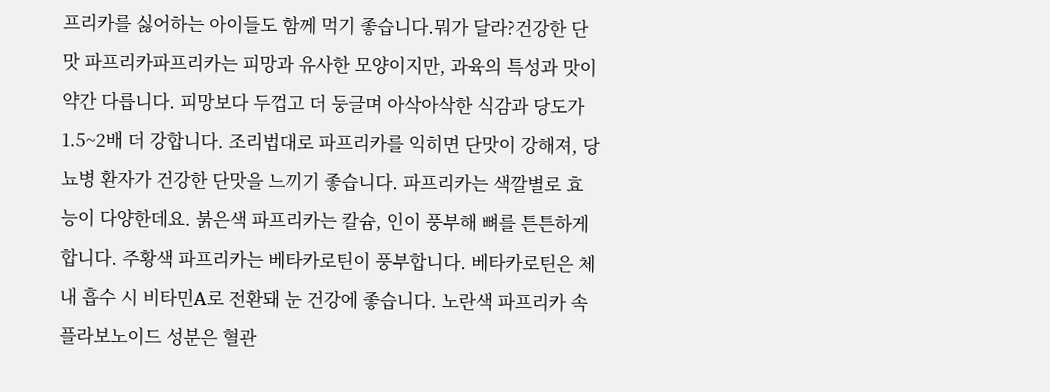프리카를 싫어하는 아이들도 함께 먹기 좋습니다.뭐가 달라?건강한 단맛 파프리카파프리카는 피망과 유사한 모양이지만, 과육의 특성과 맛이 약간 다릅니다. 피망보다 두껍고 더 둥글며 아삭아삭한 식감과 당도가 1.5~2배 더 강합니다. 조리법대로 파프리카를 익히면 단맛이 강해져, 당뇨병 환자가 건강한 단맛을 느끼기 좋습니다. 파프리카는 색깔별로 효능이 다양한데요. 붉은색 파프리카는 칼슘, 인이 풍부해 뼈를 튼튼하게 합니다. 주황색 파프리카는 베타카로틴이 풍부합니다. 베타카로틴은 체내 흡수 시 비타민A로 전환돼 눈 건강에 좋습니다. 노란색 파프리카 속 플라보노이드 성분은 혈관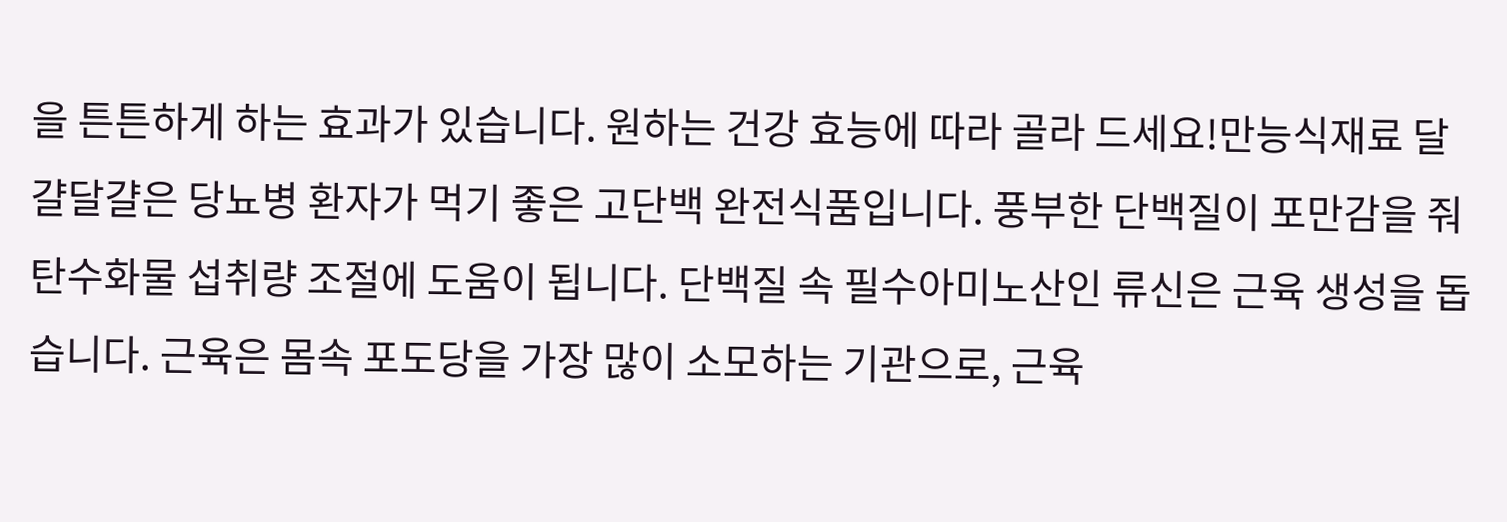을 튼튼하게 하는 효과가 있습니다. 원하는 건강 효능에 따라 골라 드세요!만능식재료 달걀달걀은 당뇨병 환자가 먹기 좋은 고단백 완전식품입니다. 풍부한 단백질이 포만감을 줘 탄수화물 섭취량 조절에 도움이 됩니다. 단백질 속 필수아미노산인 류신은 근육 생성을 돕습니다. 근육은 몸속 포도당을 가장 많이 소모하는 기관으로, 근육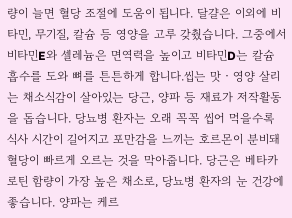량이 늘면 혈당 조절에 도움이 됩니다. 달걀은 이외에 비타민, 무기질, 칼슘 등 영양을 고루 갖췄습니다. 그중에서 비타민E와 셀레늄은 면역력을 높이고 비타민D는 칼슘 흡수를 도와 뼈를 튼튼하게 합니다.씹는 맛‧영양 살리는 채소식감이 살아있는 당근, 양파 등 재료가 저작활동을 돕습니다. 당뇨병 환자는 오래 꼭꼭 씹어 먹을수록 식사 시간이 길어지고 포만감을 느끼는 호르몬이 분비돼 혈당이 빠르게 오르는 것을 막아줍니다. 당근은 베타카로틴 함량이 가장 높은 채소로, 당뇨병 환자의 눈 건강에 좋습니다. 양파는 케르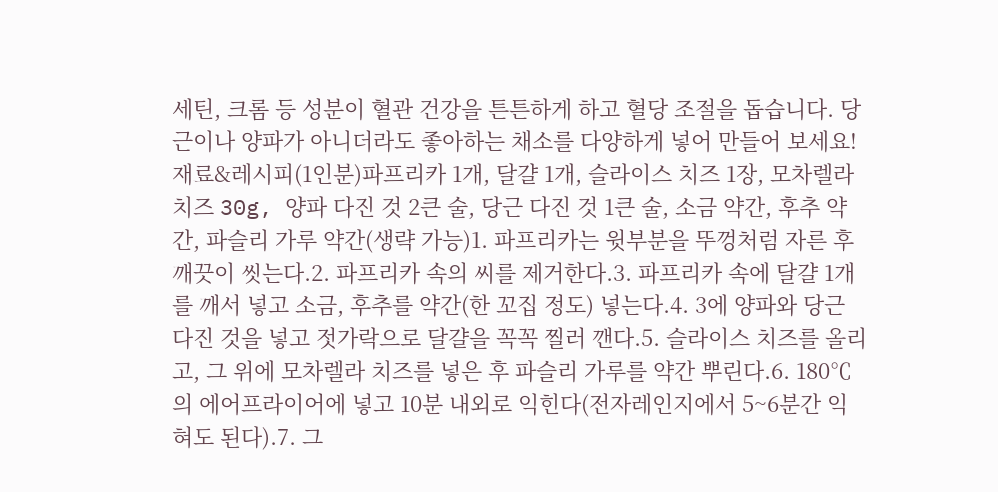세틴, 크롬 등 성분이 혈관 건강을 튼튼하게 하고 혈당 조절을 돕습니다. 당근이나 양파가 아니더라도 좋아하는 채소를 다양하게 넣어 만들어 보세요!재료&레시피(1인분)파프리카 1개, 달걀 1개, 슬라이스 치즈 1장, 모차렐라 치즈 30g, 양파 다진 것 2큰 술, 당근 다진 것 1큰 술, 소금 약간, 후추 약간, 파슬리 가루 약간(생략 가능)1. 파프리카는 윗부분을 뚜껑처럼 자른 후 깨끗이 씻는다.2. 파프리카 속의 씨를 제거한다.3. 파프리카 속에 달걀 1개를 깨서 넣고 소금, 후추를 약간(한 꼬집 정도) 넣는다.4. 3에 양파와 당근 다진 것을 넣고 젓가락으로 달걀을 꼭꼭 찔러 깬다.5. 슬라이스 치즈를 올리고, 그 위에 모차렐라 치즈를 넣은 후 파슬리 가루를 약간 뿌린다.6. 180℃의 에어프라이어에 넣고 10분 내외로 익힌다(전자레인지에서 5~6분간 익혀도 된다).7. 그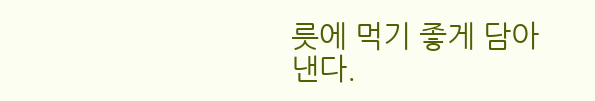릇에 먹기 좋게 담아낸다.